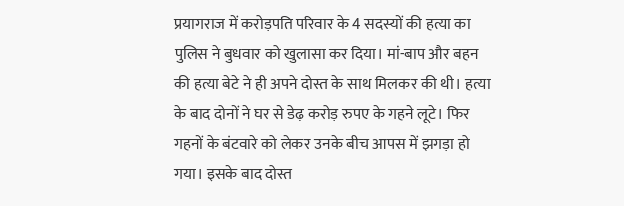प्रयागराज में करोड़पति परिवार के 4 सदस्यों की हत्या का पुलिस ने बुधवार को खुलासा कर दिया। मां-बाप और बहन की हत्या बेटे ने ही अपने दोस्त के साथ मिलकर की थी। हत्या के बाद दोनों ने घर से डेढ़ करोड़ रुपए के गहने लूटे। फिर गहनों के बंटवारे को लेकर उनके बीच आपस में झगड़ा हो गया। इसके बाद दोस्त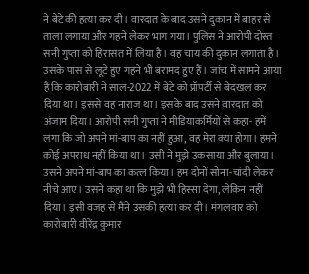ने बेटे की हत्या कर दी। वारदात के बाद उसने दुकान में बाहर से ताला लगाया और गहने लेकर भाग गया। पुलिस ने आरोपी दोस्त सनी गुप्ता को हिरासत में लिया है। वह चाय की दुकान लगाता है। उसके पास से लूटे हुए गहने भी बरामद हुए हैं। जांच में सामने आया है कि कारोबारी ने साल-2022 में बेटे को प्रॉपर्टी से बेदखल कर दिया था। इससे वह नाराज था। इसके बाद उसने वारदात को अंजाम दिया। आरोपी सनी गुप्ता ने मीडियाकर्मियों से कहा- हमें लगा कि जो अपने मां-बाप का नहीं हुआ, वह मेरा क्या होगा। हमने कोई अपराध नहीं किया था। उसी ने मुझे उकसाया और बुलाया। उसने अपने मां-बाप का कत्ल किया। हम दोनों सोना-चांदी लेकर नीचे आए। उसने कहा था कि मुझे भी हिस्सा देगा, लेकिन नहीं दिया। इसी वजह से मैंने उसकी हत्या कर दी। मंगलवार को कारोबारी वीरेंद्र कुमार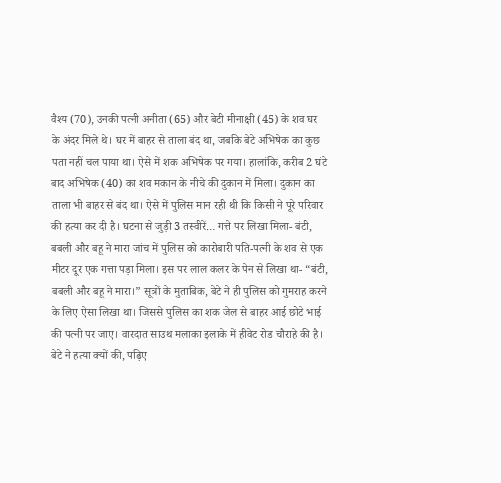वैश्य (70), उनकी पत्नी अनीता (65) और बेटी मीनाक्षी (45) के शव घर के अंदर मिले थे। घर में बाहर से ताला बंद था, जबकि बेटे अभिषेक का कुछ पता नहीं चल पाया था। ऐसे में शक अभिषेक पर गया। हालांकि, करीब 2 घंटे बाद अभिषेक (40) का शव मकान के नीचे की दुकान में मिला। दुकान का ताला भी बाहर से बंद था। ऐसे में पुलिस मान रही थी कि किसी ने पूरे परिवार की हत्या कर दी है। घटना से जुड़ी 3 तस्वीरें… गत्ते पर लिखा मिला- बंटी, बबली और बहू ने मारा जांच में पुलिस को कारोबारी पति-पत्नी के शव से एक मीटर दूर एक गत्ता पड़ा मिला। इस पर लाल कलर के पेन से लिखा था- “बंटी, बबली और बहू ने मारा।” सूत्रों के मुताबिक, बेटे ने ही पुलिस को गुमराह करने के लिए ऐसा लिखा था। जिससे पुलिस का शक जेल से बाहर आई छोटे भाई की पत्नी पर जाए। वारदात साउथ मलाका इलाके में हीवेट रोड चौराहे की है। बेटे ने हत्या क्यों की, पढ़िए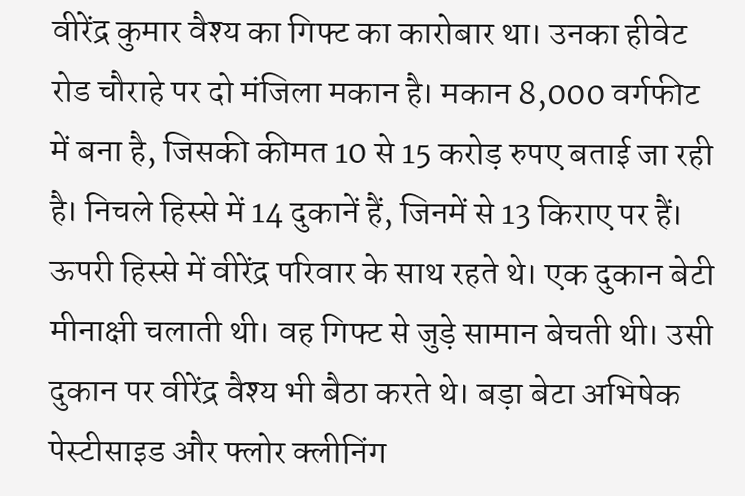वीरेंद्र कुमार वैश्य का गिफ्ट का कारोबार था। उनका हीवेट रोड चौराहे पर दो मंजिला मकान है। मकान 8,000 वर्गफीट में बना है, जिसकी कीमत 10 से 15 करोड़ रुपए बताई जा रही है। निचले हिस्से में 14 दुकानें हैं, जिनमें से 13 किराए पर हैं। ऊपरी हिस्से में वीरेंद्र परिवार के साथ रहते थे। एक दुकान बेटी मीनाक्षी चलाती थी। वह गिफ्ट से जुड़े सामान बेचती थी। उसी दुकान पर वीरेंद्र वैश्य भी बैठा करते थे। बड़ा बेटा अभिषेक पेस्टीसाइड और फ्लोर क्लीनिंग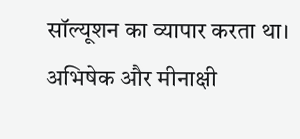सॉल्यूशन का व्यापार करता था। अभिषेक और मीनाक्षी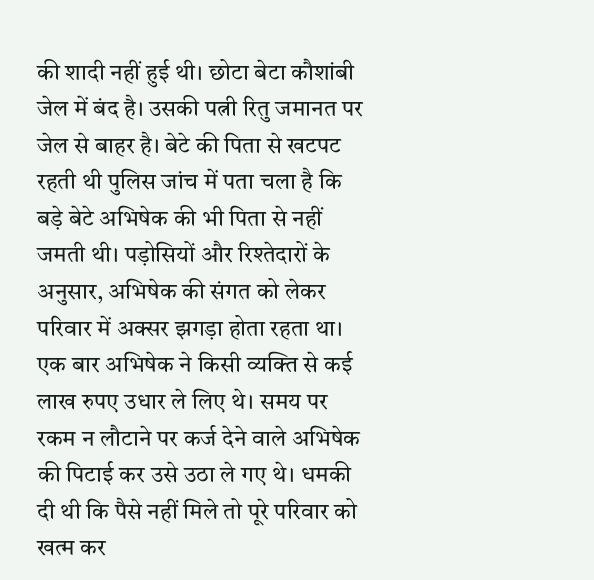की शादी नहीं हुई थी। छोटा बेटा कौशांबी जेल में बंद है। उसकी पत्नी रितु जमानत पर जेल से बाहर है। बेटे की पिता से खटपट रहती थी पुलिस जांच में पता चला है कि बड़े बेटे अभिषेक की भी पिता से नहीं जमती थी। पड़ोसियों और रिश्तेदारों के अनुसार, अभिषेक की संगत को लेकर परिवार में अक्सर झगड़ा होता रहता था। एक बार अभिषेक ने किसी व्यक्ति से कई लाख रुपए उधार ले लिए थे। समय पर रकम न लौटाने पर कर्ज देने वाले अभिषेक की पिटाई कर उसे उठा ले गए थे। धमकी दी थी कि पैसे नहीं मिले तो पूरे परिवार को खत्म कर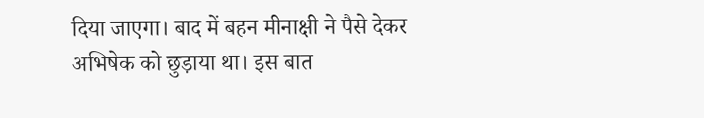दिया जाएगा। बाद में बहन मीनाक्षी ने पैसे देकर अभिषेक को छुड़ाया था। इस बात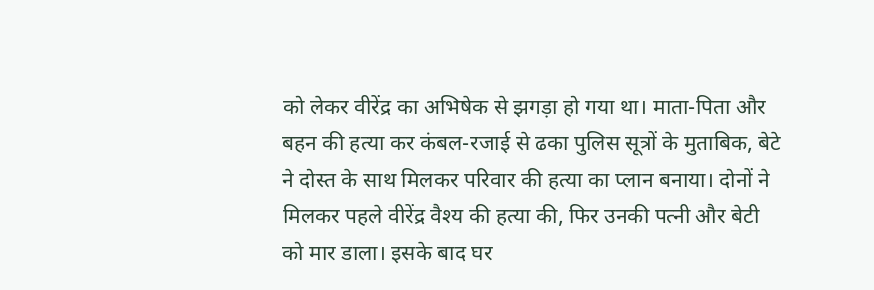को लेकर वीरेंद्र का अभिषेक से झगड़ा हो गया था। माता-पिता और बहन की हत्या कर कंबल-रजाई से ढका पुलिस सूत्रों के मुताबिक, बेटे ने दोस्त के साथ मिलकर परिवार की हत्या का प्लान बनाया। दोनों ने मिलकर पहले वीरेंद्र वैश्य की हत्या की, फिर उनकी पत्नी और बेटी को मार डाला। इसके बाद घर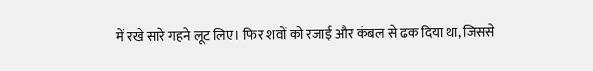में रखे सारे गहने लूट लिए। फिर शवों को रजाई और कंबल से ढक दिया था, जिससे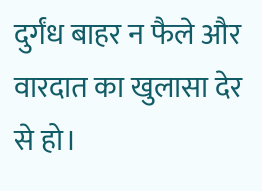दुर्गंध बाहर न फैले और वारदात का खुलासा देर से हो।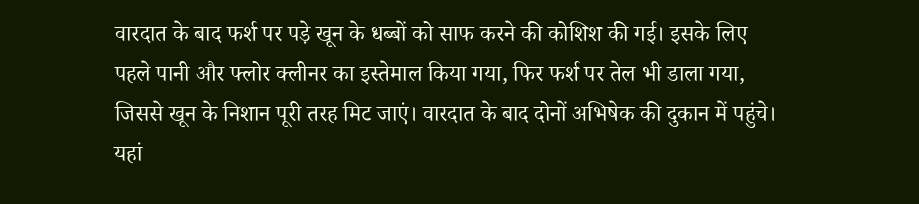वारदात के बाद फर्श पर पड़े खून के धब्बों को साफ करने की कोशिश की गई। इसके लिए पहले पानी और फ्लोर क्लीनर का इस्तेमाल किया गया, फिर फर्श पर तेल भी डाला गया, जिससे खून के निशान पूरी तरह मिट जाएं। वारदात के बाद दोनों अभिषेक की दुकान में पहुंचे। यहां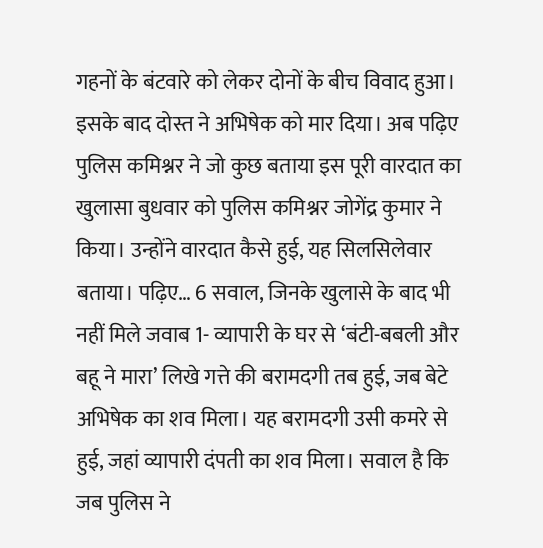गहनों के बंटवारे को लेकर दोनों के बीच विवाद हुआ। इसके बाद दोस्त ने अभिषेक को मार दिया। अब पढ़िए पुलिस कमिश्नर ने जो कुछ बताया इस पूरी वारदात का खुलासा बुधवार को पुलिस कमिश्नर जोगेंद्र कुमार ने किया। उन्होंने वारदात कैसे हुई, यह सिलसिलेवार बताया। पढ़िए… 6 सवाल, जिनके खुलासे के बाद भी नहीं मिले जवाब 1- व्यापारी के घर से ‘बंटी-बबली और बहू ने मारा’ लिखे गत्ते की बरामदगी तब हुई, जब बेटे अभिषेक का शव मिला। यह बरामदगी उसी कमरे से हुई, जहां व्यापारी दंपती का शव मिला। सवाल है कि जब पुलिस ने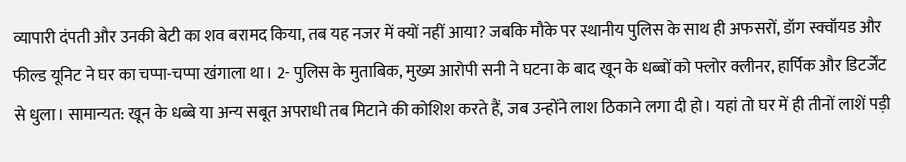व्यापारी दंपती और उनकी बेटी का शव बरामद किया, तब यह नजर में क्यों नहीं आया? जबकि मौके पर स्थानीय पुलिस के साथ ही अफसरों, डॉग स्क्वॉयड और फील्ड यूनिट ने घर का चप्पा-चप्पा खंगाला था। 2- पुलिस के मुताबिक, मुख्य आरोपी सनी ने घटना के बाद खून के धब्बों को फ्लोर क्लीनर, हार्पिक और डिटर्जेंट से धुला। सामान्यत: खून के धब्बे या अन्य सबूत अपराधी तब मिटाने की कोशिश करते हैं, जब उन्होंने लाश ठिकाने लगा दी हो। यहां तो घर में ही तीनों लाशें पड़ी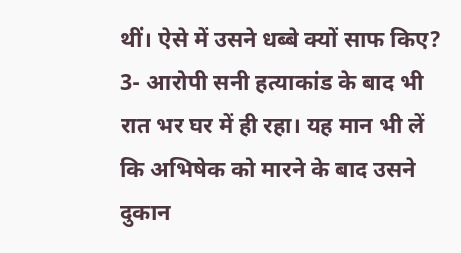थीं। ऐसे में उसने धब्बे क्यों साफ किए? 3- आरोपी सनी हत्याकांड के बाद भी रात भर घर में ही रहा। यह मान भी लें कि अभिषेक को मारने के बाद उसने दुकान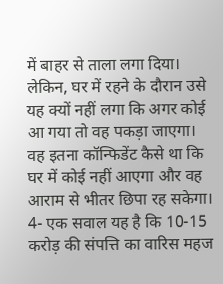में बाहर से ताला लगा दिया। लेकिन, घर में रहने के दौरान उसे यह क्यों नहीं लगा कि अगर कोई आ गया तो वह पकड़ा जाएगा। वह इतना कॉन्फिडेंट कैसे था कि घर में कोई नहीं आएगा और वह आराम से भीतर छिपा रह सकेगा। 4- एक सवाल यह है कि 10-15 करोड़ की संपत्ति का वारिस महज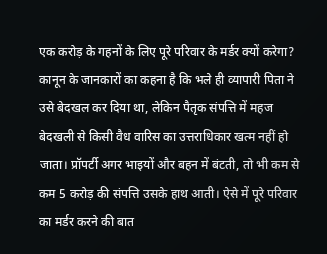एक करोड़ के गहनों के लिए पूरे परिवार के मर्डर क्यों करेगा? कानून के जानकारों का कहना है कि भले ही व्यापारी पिता ने उसे बेदखल कर दिया था, लेकिन पैतृक संपत्ति में महज बेदखली से किसी वैध वारिस का उत्तराधिकार खत्म नहीं हो जाता। प्रॉपर्टी अगर भाइयों और बहन में बंटती, तो भी कम से कम 5 करोड़ की संपत्ति उसके हाथ आती। ऐसे में पूरे परिवार का मर्डर करने की बात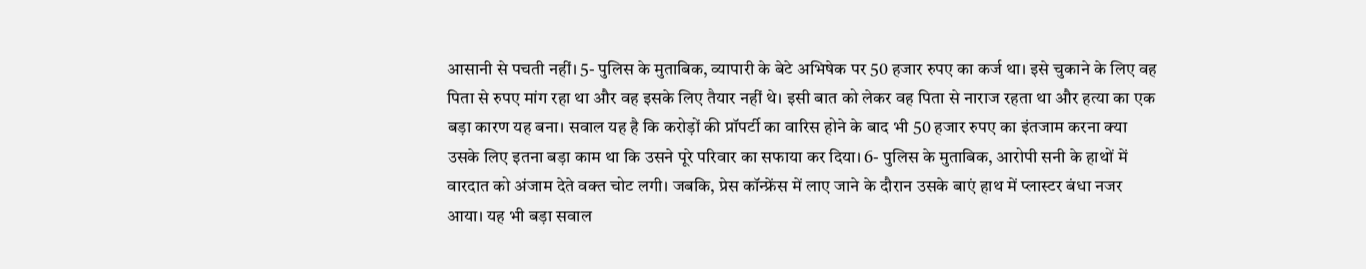आसानी से पचती नहीं। 5- पुलिस के मुताबिक, व्यापारी के बेटे अभिषेक पर 50 हजार रुपए का कर्ज था। इसे चुकाने के लिए वह पिता से रुपए मांग रहा था और वह इसके लिए तैयार नहीं थे। इसी बात को लेकर वह पिता से नाराज रहता था और हत्या का एक बड़ा कारण यह बना। सवाल यह है कि करोड़ों की प्रॉपर्टी का वारिस होने के बाद भी 50 हजार रुपए का इंतजाम करना क्या उसके लिए इतना बड़ा काम था कि उसने पूरे परिवार का सफाया कर दिया। 6- पुलिस के मुताबिक, आरोपी सनी के हाथों में वारदात को अंजाम देते वक्त चोट लगी। जबकि, प्रेस कॉन्फ्रेंस में लाए जाने के दौरान उसके बाएं हाथ में प्लास्टर बंधा नजर आया। यह भी बड़ा सवाल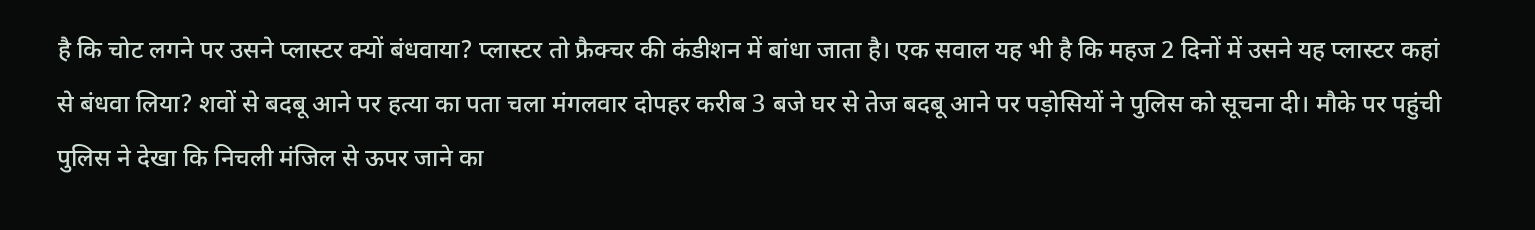है कि चोट लगने पर उसने प्लास्टर क्यों बंधवाया? प्लास्टर तो फ्रैक्चर की कंडीशन में बांधा जाता है। एक सवाल यह भी है कि महज 2 दिनों में उसने यह प्लास्टर कहां से बंधवा लिया? शवों से बदबू आने पर हत्या का पता चला मंगलवार दोपहर करीब 3 बजे घर से तेज बदबू आने पर पड़ोसियों ने पुलिस को सूचना दी। मौके पर पहुंची पुलिस ने देखा कि निचली मंजिल से ऊपर जाने का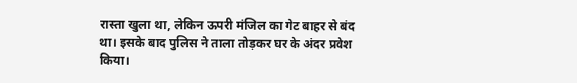रास्ता खुला था, लेकिन ऊपरी मंजिल का गेट बाहर से बंद था। इसके बाद पुलिस ने ताला तोड़कर घर के अंदर प्रवेश किया।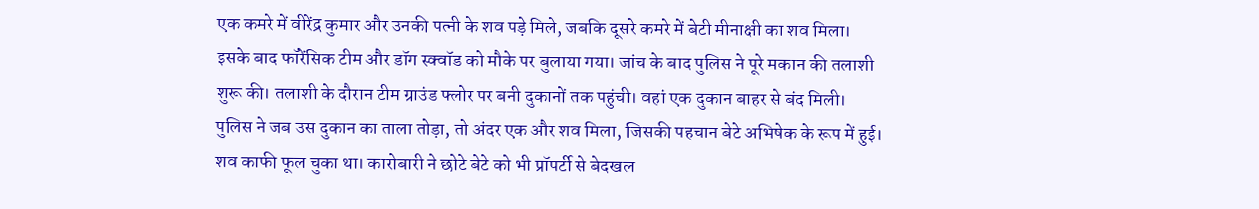एक कमरे में वीरेंद्र कुमार और उनकी पत्नी के शव पड़े मिले, जबकि दूसरे कमरे में बेटी मीनाक्षी का शव मिला। इसके बाद फॉरेंसिक टीम और डॉग स्क्वॉड को मौके पर बुलाया गया। जांच के बाद पुलिस ने पूरे मकान की तलाशी शुरू की। तलाशी के दौरान टीम ग्राउंड फ्लोर पर बनी दुकानों तक पहुंची। वहां एक दुकान बाहर से बंद मिली। पुलिस ने जब उस दुकान का ताला तोड़ा, तो अंदर एक और शव मिला, जिसकी पहचान बेटे अभिषेक के रूप में हुई। शव काफी फूल चुका था। कारोबारी ने छोटे बेटे को भी प्रॉपर्टी से बेदखल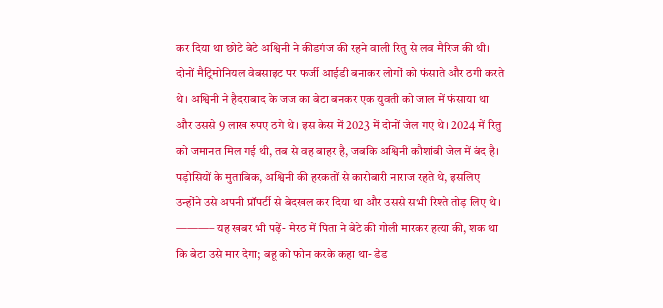कर दिया था छोटे बेटे अश्विनी ने कीडगंज की रहने वाली रितु से लव मैरिज की थी। दोनों मैट्रिमोनियल वेबसाइट पर फर्जी आईडी बनाकर लोगों को फंसाते और ठगी करते थे। अश्विनी ने हैदराबाद के जज का बेटा बनकर एक युवती को जाल में फंसाया था और उससे 9 लाख रुपए ठगे थे। इस केस में 2023 में दोनों जेल गए थे। 2024 में रितु को जमानत मिल गई थी, तब से वह बाहर है, जबकि अश्विनी कौशांबी जेल में बंद है। पड़ोसियों के मुताबिक, अश्विनी की हरकतों से कारोबारी नाराज रहते थे, इसलिए उन्होंने उसे अपनी प्रॉपर्टी से बेदखल कर दिया था और उससे सभी रिश्ते तोड़ लिए थे। ———– यह खबर भी पढ़ें- मेरठ में पिता ने बेटे की गोली मारकर हत्या की, शक था कि बेटा उसे मार देगा; बहू को फोन करके कहा था- डेड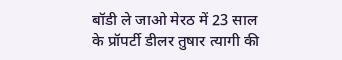बॉडी ले जाओ मेरठ में 23 साल के प्रॉपर्टी डीलर तुषार त्यागी की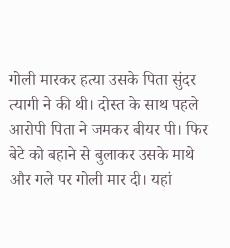गोली मारकर हत्या उसके पिता सुंदर त्यागी ने की थी। दोस्त के साथ पहले आरोपी पिता ने जमकर बीयर पी। फिर बेटे को बहाने से बुलाकर उसके माथे और गले पर गोली मार दी। यहां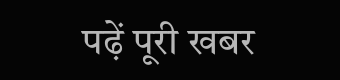पढ़ें पूरी खबर